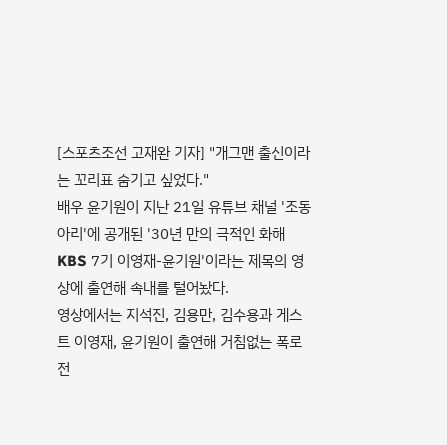[스포츠조선 고재완 기자] "개그맨 출신이라는 꼬리표 숨기고 싶었다."
배우 윤기원이 지난 21일 유튜브 채널 '조동아리'에 공개된 '30년 만의 극적인 화해 KBS 7기 이영재-윤기원'이라는 제목의 영상에 출연해 속내를 털어놨다.
영상에서는 지석진, 김용만, 김수용과 게스트 이영재, 윤기원이 출연해 거침없는 폭로전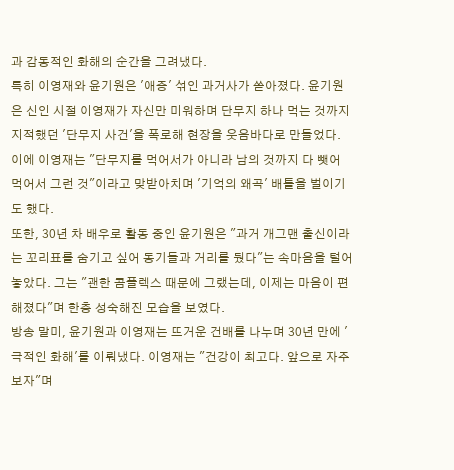과 감동적인 화해의 순간을 그려냈다.
특히 이영재와 윤기원은 '애증' 섞인 과거사가 쏟아졌다. 윤기원은 신인 시절 이영재가 자신만 미워하며 단무지 하나 먹는 것까지 지적했던 '단무지 사건'을 폭로해 현장을 웃음바다로 만들었다. 이에 이영재는 "단무지를 먹어서가 아니라 남의 것까지 다 뺏어 먹어서 그런 것"이라고 맞받아치며 '기억의 왜곡' 배틀을 벌이기도 했다.
또한, 30년 차 배우로 활동 중인 윤기원은 "과거 개그맨 출신이라는 꼬리표를 숨기고 싶어 동기들과 거리를 뒀다"는 속마음을 털어놓았다. 그는 "괜한 콤플렉스 때문에 그랬는데, 이제는 마음이 편해졌다"며 한층 성숙해진 모습을 보였다.
방송 말미, 윤기원과 이영재는 뜨거운 건배를 나누며 30년 만에 '극적인 화해'를 이뤄냈다. 이영재는 "건강이 최고다. 앞으로 자주 보자"며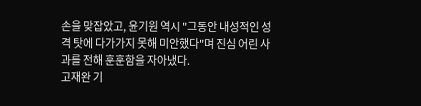손을 맞잡았고, 윤기원 역시 "그동안 내성적인 성격 탓에 다가가지 못해 미안했다"며 진심 어린 사과를 전해 훈훈함을 자아냈다.
고재완 기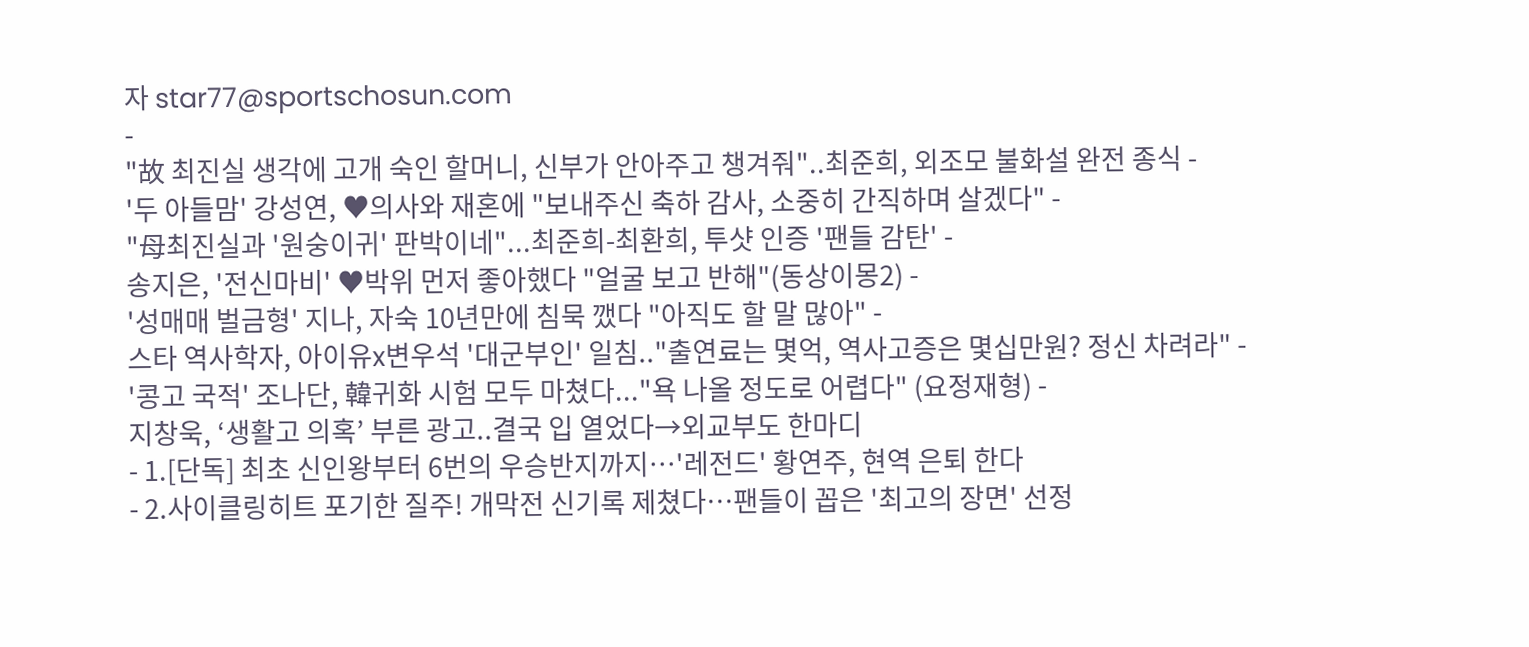자 star77@sportschosun.com
-
"故 최진실 생각에 고개 숙인 할머니, 신부가 안아주고 챙겨줘"..최준희, 외조모 불화설 완전 종식 -
'두 아들맘' 강성연, ♥의사와 재혼에 "보내주신 축하 감사, 소중히 간직하며 살겠다" -
"母최진실과 '원숭이귀' 판박이네"...최준희-최환희, 투샷 인증 '팬들 감탄' -
송지은, '전신마비' ♥박위 먼저 좋아했다 "얼굴 보고 반해"(동상이몽2) -
'성매매 벌금형' 지나, 자숙 10년만에 침묵 깼다 "아직도 할 말 많아" -
스타 역사학자, 아이유x변우석 '대군부인' 일침.."출연료는 몇억, 역사고증은 몇십만원? 정신 차려라" -
'콩고 국적' 조나단, 韓귀화 시험 모두 마쳤다..."욕 나올 정도로 어렵다" (요정재형) -
지창욱, ‘생활고 의혹’ 부른 광고..결국 입 열었다→외교부도 한마디
- 1.[단독] 최초 신인왕부터 6번의 우승반지까지…'레전드' 황연주, 현역 은퇴 한다
- 2.사이클링히트 포기한 질주! 개막전 신기록 제쳤다…팬들이 꼽은 '최고의 장면' 선정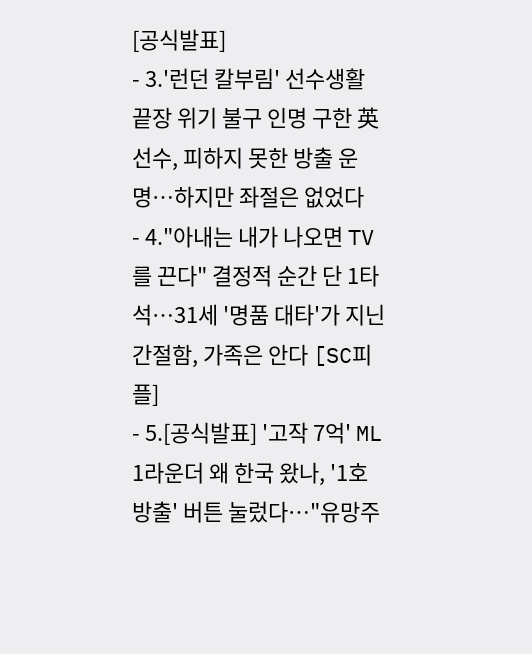[공식발표]
- 3.'런던 칼부림' 선수생활 끝장 위기 불구 인명 구한 英선수, 피하지 못한 방출 운명…하지만 좌절은 없었다
- 4."아내는 내가 나오면 TV를 끈다" 결정적 순간 단 1타석…31세 '명품 대타'가 지닌 간절함, 가족은 안다 [SC피플]
- 5.[공식발표] '고작 7억' ML 1라운더 왜 한국 왔나, '1호 방출' 버튼 눌렀다…"유망주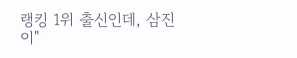랭킹 1위 출신인데, 삼진이"